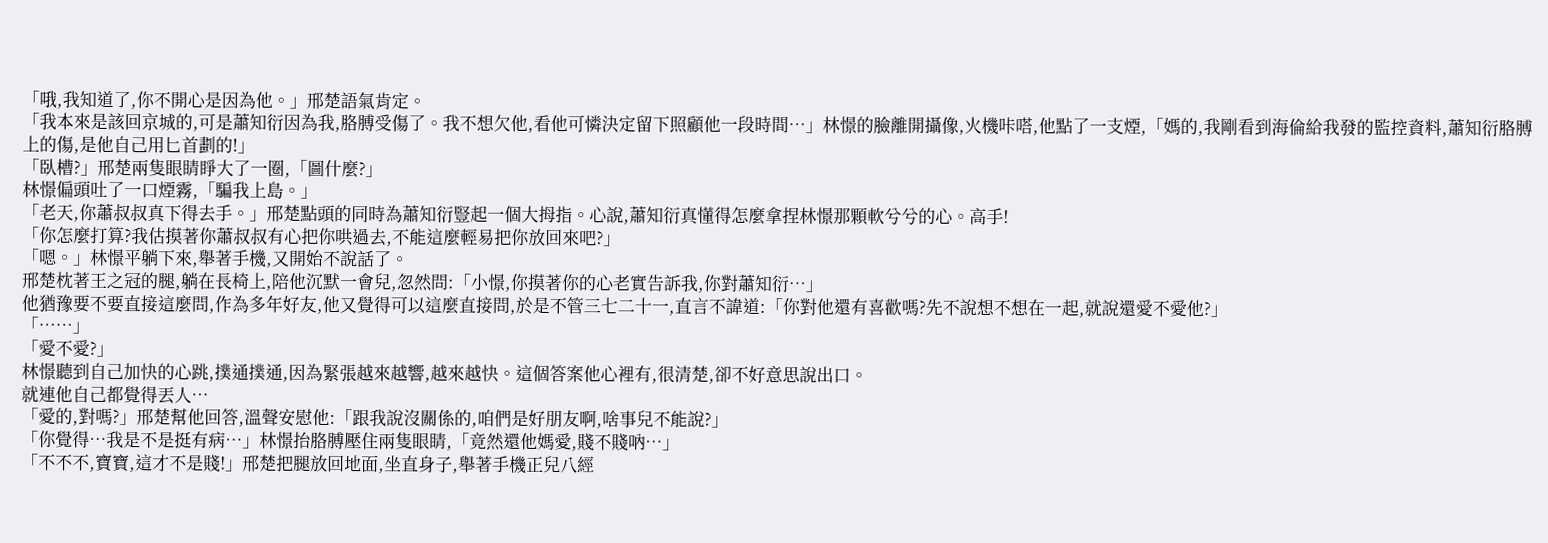「哦,我知道了,你不開心是因為他。」邢楚語氣肯定。
「我本來是該回京城的,可是蕭知衍因為我,胳膊受傷了。我不想欠他,看他可憐決定留下照顧他一段時間…」林憬的臉離開攝像,火機咔嗒,他點了一支煙,「媽的,我剛看到海倫給我發的監控資料,蕭知衍胳膊上的傷,是他自己用匕首劃的!」
「臥槽?」邢楚兩隻眼睛睜大了一圈,「圖什麼?」
林憬偏頭吐了一口煙霧,「騙我上島。」
「老天,你蕭叔叔真下得去手。」邢楚點頭的同時為蕭知衍豎起一個大拇指。心說,蕭知衍真懂得怎麼拿捏林憬那顆軟兮兮的心。高手!
「你怎麼打算?我估摸著你蕭叔叔有心把你哄過去,不能這麼輕易把你放回來吧?」
「嗯。」林憬平躺下來,舉著手機,又開始不說話了。
邢楚枕著王之冠的腿,躺在長椅上,陪他沉默一會兒,忽然問:「小憬,你摸著你的心老實告訴我,你對蕭知衍…」
他猶豫要不要直接這麼問,作為多年好友,他又覺得可以這麼直接問,於是不管三七二十一,直言不諱道:「你對他還有喜歡嗎?先不說想不想在一起,就說還愛不愛他?」
「……」
「愛不愛?」
林憬聽到自己加快的心跳,撲通撲通,因為緊張越來越響,越來越快。這個答案他心裡有,很清楚,卻不好意思說出口。
就連他自己都覺得丟人…
「愛的,對嗎?」邢楚幫他回答,溫聲安慰他:「跟我說沒關係的,咱們是好朋友啊,啥事兒不能說?」
「你覺得…我是不是挺有病…」林憬抬胳膊壓住兩隻眼睛,「竟然還他媽愛,賤不賤吶…」
「不不不,寶寶,這才不是賤!」邢楚把腿放回地面,坐直身子,舉著手機正兒八經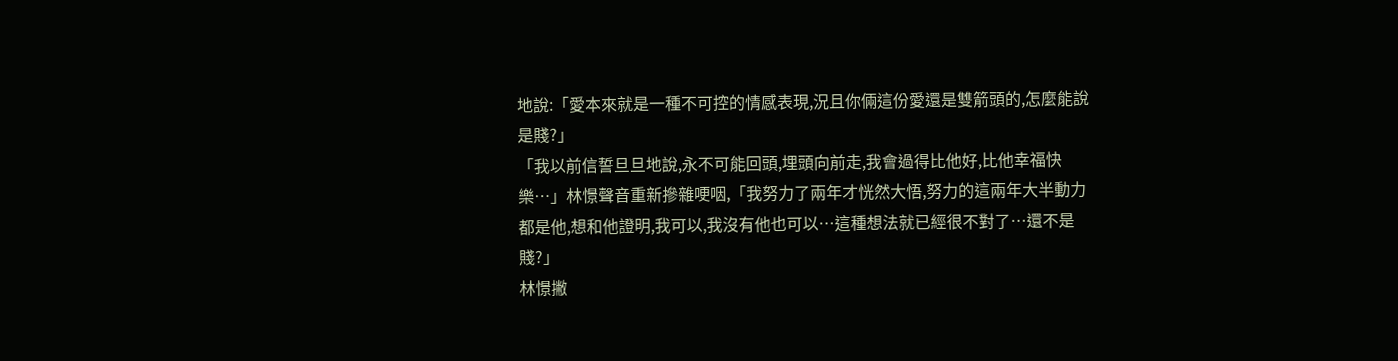地說:「愛本來就是一種不可控的情感表現,況且你倆這份愛還是雙箭頭的,怎麼能說是賤?」
「我以前信誓旦旦地說,永不可能回頭,埋頭向前走,我會過得比他好,比他幸福快樂…」林憬聲音重新摻雜哽咽,「我努力了兩年才恍然大悟,努力的這兩年大半動力都是他,想和他證明,我可以,我沒有他也可以…這種想法就已經很不對了…還不是賤?」
林憬撇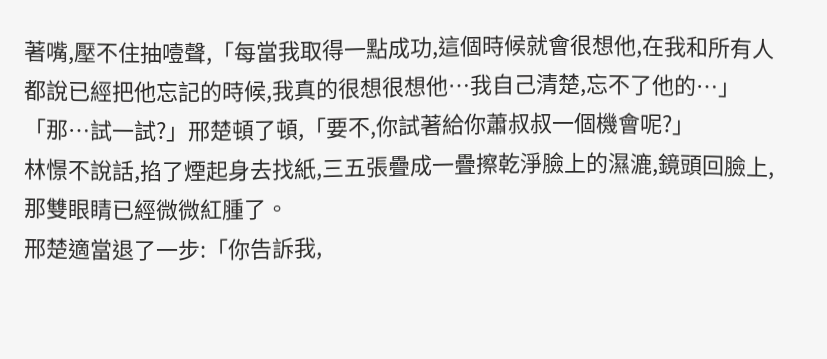著嘴,壓不住抽噎聲,「每當我取得一點成功,這個時候就會很想他,在我和所有人都說已經把他忘記的時候,我真的很想很想他…我自己清楚,忘不了他的…」
「那…試一試?」邢楚頓了頓,「要不,你試著給你蕭叔叔一個機會呢?」
林憬不說話,掐了煙起身去找紙,三五張疊成一疊擦乾淨臉上的濕漉,鏡頭回臉上,那雙眼睛已經微微紅腫了。
邢楚適當退了一步:「你告訴我,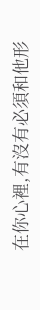在你心裡,有沒有必須和他形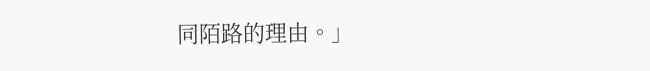同陌路的理由。」